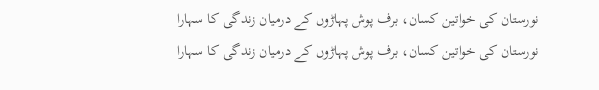نورستان کی خواتین کسان، برف پوش پہاڑوں کے درمیان زندگی کا سہارا
نورستان کی خواتین کسان، برف پوش پہاڑوں کے درمیان زندگی کا سہارا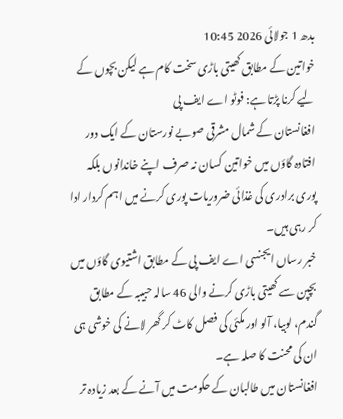بدھ 1 جولائی 2026 10:45
خواتین کے مطابق کھیتی باڑی سخت کام ہے لیکن بچوں کے لیے کرنا پڑتا ہے: فوٹو اے ایف پی
افغانستان کے شمال مشرقی صوبے نورستان کے ایک دور افتادہ گاؤں میں خواتین کسان نہ صرف اپنے خاندانوں بلکہ پوری برادری کی غذائی ضروریات پوری کرنے میں اہم کردار ادا کر رہی ہیں۔
خبر رساں ایجنسی اے ایف پی کے مطابق اشتیوی گاؤں میں بچپن سے کھیتی باڑی کرنے والی 46 سالہ حبیبہ کے مطابق گندم، لوبیا، آلو اور مکئی کی فصل کاٹ کر گھر لانے کی خوشی ہی ان کی محنت کا صلہ ہے۔
افغانستان میں طالبان کے حکومت میں آنے کے بعد زیادہ تر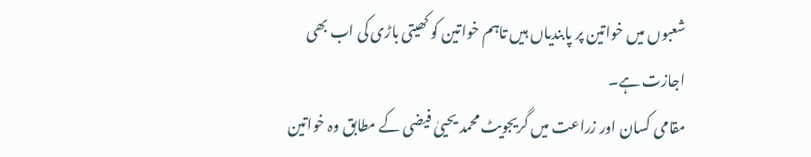شعبوں میں خواتین پر پابندیاں ہیں تاہم خواتین کو کھیتی باڑی کی اب بھی اجازت ہے۔
مقامی کسان اور زراعت میں گریجویٹ محمد یحییٰ فیضی کے مطابق وہ خواتین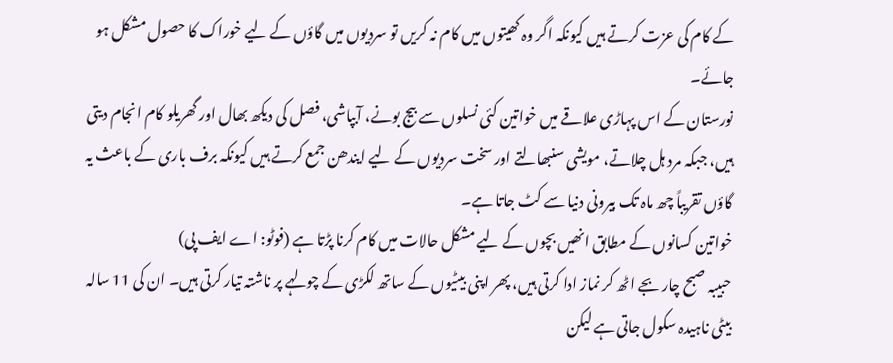کے کام کی عزت کرتے ہیں کیونکہ اگر وہ کھیتوں میں کام نہ کریں تو سردیوں میں گاؤں کے لیے خوراک کا حصول مشکل ہو جائے۔
نورستان کے اس پہاڑی علاقے میں خواتین کئی نسلوں سے بیج بونے، آبپاشی، فصل کی دیکھ بھال اور گھریلو کام انجام دیتی ہیں، جبکہ مرد ہل چلاتے، مویشی سنبھالتے اور سخت سردیوں کے لیے ایندھن جمع کرتے ہیں کیونکہ برف باری کے باعث یہ گاؤں تقریباً چھ ماہ تک بیرونی دنیا سے کٹ جاتا ہے۔
خواتین کسانوں کے مطابق انھیں بچوں کے لیے مشکل حالات میں کام کرنا پڑتا ہے (فوٹو: اے ایف پی)
حبیبہ صبح چار بجے اٹھ کر نماز ادا کرتی ہیں، پھر اپنی بیٹیوں کے ساتھ لکڑی کے چولہے پر ناشتہ تیار کرتی ہیں۔ ان کی 11 سالہ بیٹی ناہیدہ سکول جاتی ہے لیکن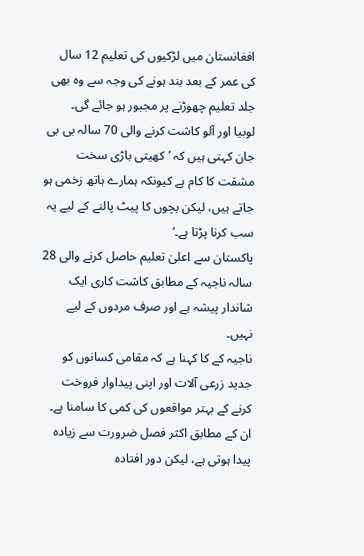افغانستان میں لڑکیوں کی تعلیم 12 سال کی عمر کے بعد بند ہونے کی وجہ سے وہ بھی جلد تعلیم چھوڑنے پر مجبور ہو جائے گی۔
لوبیا اور آلو کاشت کرنے والی 70 سالہ بی بی جان کہتی ہیں کہ ’کھیتی باڑی سخت مشقت کا کام ہے کیونکہ ہمارے ہاتھ زخمی ہو جاتے ہیں، لیکن بچوں کا پیٹ پالنے کے لیے یہ سب کرنا پڑتا ہے۔‘
پاکستان سے اعلیٰ تعلیم حاصل کرنے والی 28 سالہ ناجیہ کے مطابق کاشت کاری ایک شاندار پیشہ ہے اور صرف مردوں کے لیے نہیں۔
ناجیہ کے کا کہنا ہے کہ مقامی کسانوں کو جدید زرعی آلات اور اپنی پیداوار فروخت کرنے کے بہتر مواقعوں کی کمی کا سامنا ہے۔
ان کے مطابق اکثر فصل ضرورت سے زیادہ پیدا ہوتی ہے، لیکن دور افتادہ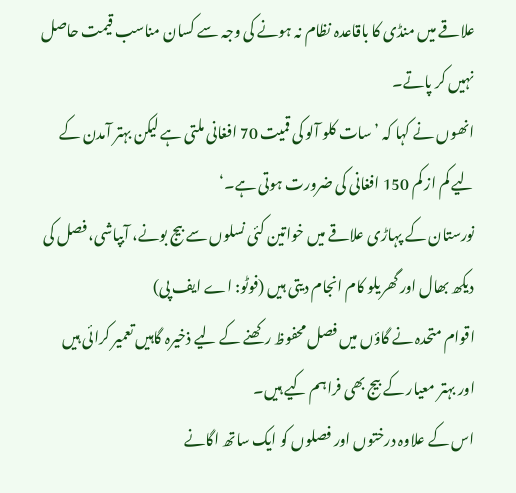علاقے میں منڈی کا باقاعدہ نظام نہ ہونے کی وجہ سے کسان مناسب قیمت حاصل نہیں کر پاتے۔
انھوں نے کہا کہ ’سات کلو آلو کی قمیت 70 افغانی ملتی ہے لیکن بہتر آمدن کے لیے کم از کم 150 افغانی کی ضرورت ہوتی ہے۔‘
نورستان کے پہاڑی علاقے میں خواتین کئی نسلوں سے بیج بونے، آبپاشی، فصل کی دیکھ بھال اور گھریلو کام انجام دیتی ہیں (فوٹو: اے ایف پی)
اقوام متحدہ نے گاؤں میں فصل محفوظ رکھنے کے لیے ذخیرہ گاہیں تعمیر کرائی ہیں اور بہتر معیار کے بیج بھی فراہم کیے ہیں۔
اس کے علاوہ درختوں اور فصلوں کو ایک ساتھ اگانے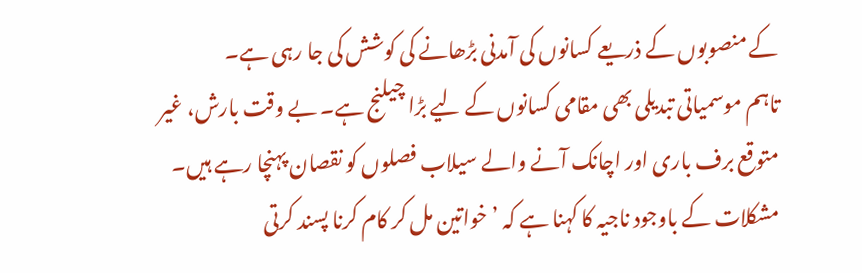کے منصوبوں کے ذریعے کسانوں کی آمدنی بڑھانے کی کوشش کی جا رہی ہے۔
تاہم موسمیاتی تبدیلی بھی مقامی کسانوں کے لیے بڑا چیلنج ہے۔ بے وقت بارش، غیر متوقع برف باری اور اچانک آنے والے سیلاب فصلوں کو نقصان پہنچا رہے ہیں۔
مشکلات کے باوجود ناجیہ کا کہنا ہے کہ ’خواتین مل کر کام کرنا پسند کرتی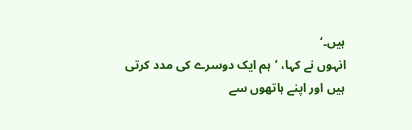ہیں۔‘
انہوں نے کہا، ’ہم ایک دوسرے کی مدد کرتی ہیں اور اپنے ہاتھوں سے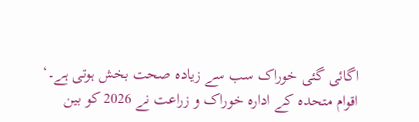اگائی گئی خوراک سب سے زیادہ صحت بخش ہوتی ہے۔‘
اقوام متحدہ کے ادارہ خوراک و زراعت نے 2026 کو بین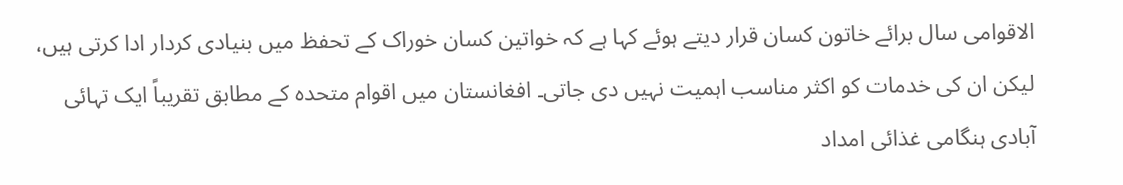الاقوامی سال برائے خاتون کسان قرار دیتے ہوئے کہا ہے کہ خواتین کسان خوراک کے تحفظ میں بنیادی کردار ادا کرتی ہیں، لیکن ان کی خدمات کو اکثر مناسب اہمیت نہیں دی جاتی۔ افغانستان میں اقوام متحدہ کے مطابق تقریباً ایک تہائی آبادی ہنگامی غذائی امداد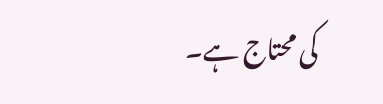کی محتاج ہے۔